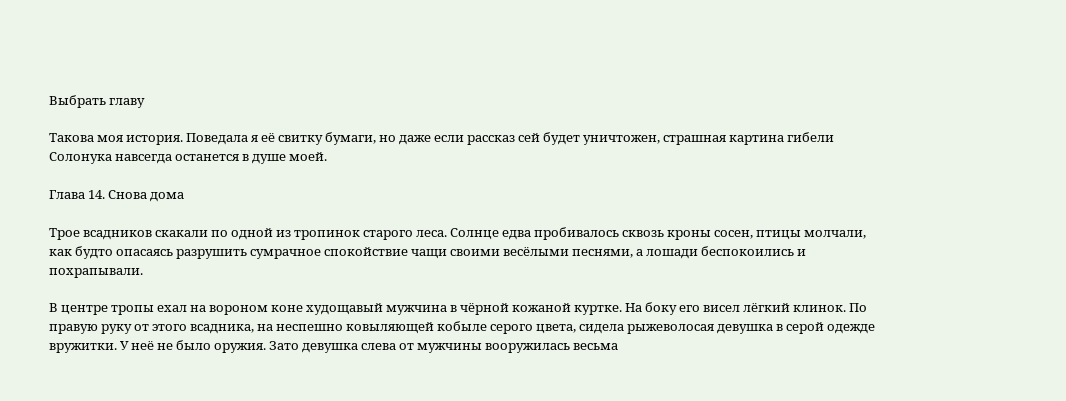Выбрать главу

Такова моя история. Поведала я её свитку бумаги, но даже если рассказ сей будет уничтожен, страшная картина гибели Солонука навсегда останется в душе моей.

Глава 14. Снова дома

Трое всадников скакали по одной из тропинок старого леса. Солнце едва пробивалось сквозь кроны сосен, птицы молчали, как будто опасаясь разрушить сумрачное спокойствие чащи своими весёлыми песнями, а лошади беспокоились и похрапывали.

В центре тропы ехал на вороном коне худощавый мужчина в чёрной кожаной куртке. На боку его висел лёгкий клинок. По правую руку от этого всадника, на неспешно ковыляющей кобыле серого цвета, сидела рыжеволосая девушка в серой одежде вружитки. У неё не было оружия. Зато девушка слева от мужчины вооружилась весьма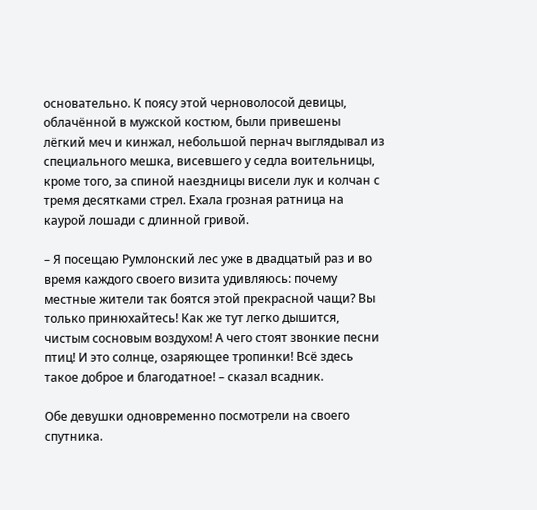основательно. К поясу этой черноволосой девицы, облачённой в мужской костюм, были привешены лёгкий меч и кинжал, небольшой пернач выглядывал из специального мешка, висевшего у седла воительницы, кроме того, за спиной наездницы висели лук и колчан с тремя десятками стрел. Ехала грозная ратница на каурой лошади с длинной гривой.

– Я посещаю Румлонский лес уже в двадцатый раз и во время каждого своего визита удивляюсь: почему местные жители так боятся этой прекрасной чащи? Вы только принюхайтесь! Как же тут легко дышится, чистым сосновым воздухом! А чего стоят звонкие песни птиц! И это солнце, озаряющее тропинки! Всё здесь такое доброе и благодатное! – сказал всадник.

Обе девушки одновременно посмотрели на своего спутника.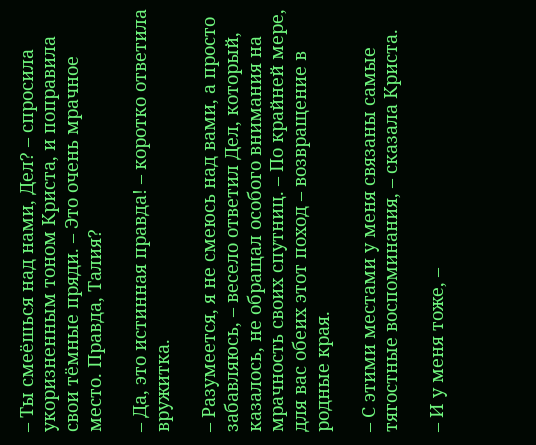– Ты смеёшься над нами, Дел? – спросила укоризненным тоном Криста, и поправила свои тёмные пряди. – Это очень мрачное место. Правда, Талия?

– Да, это истинная правда! – коротко ответила вружитка.

– Разумеется, я не смеюсь над вами, а просто забавляюсь, – весело ответил Дел, который, казалось, не обращал особого внимания на мрачность своих спутниц. – По крайней мере, для вас обеих этот поход – возвращение в родные края.

– С этими местами у меня связаны самые тягостные воспоминания, – сказала Криста.

– И у меня тоже, –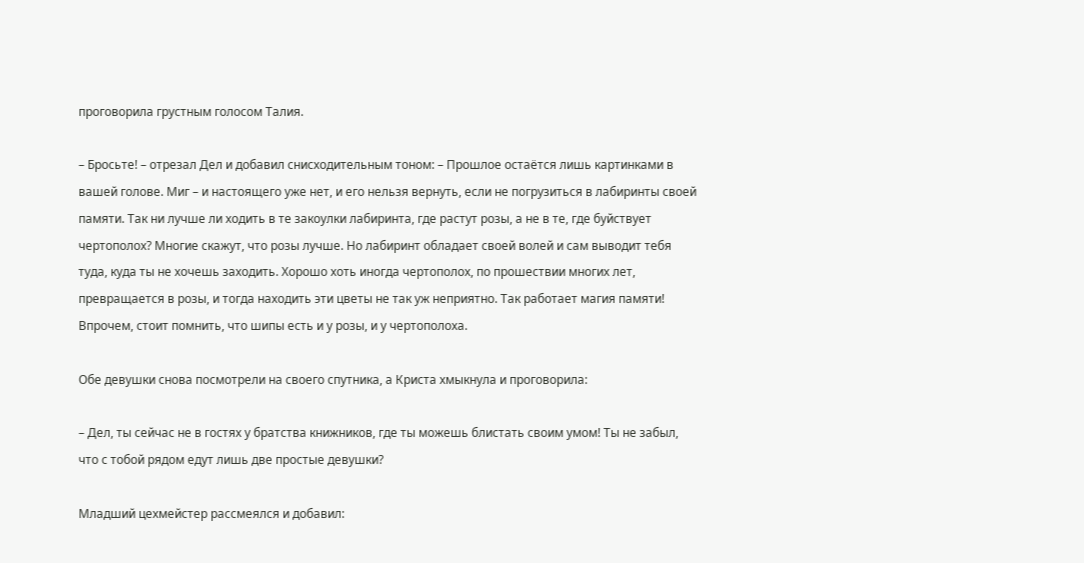проговорила грустным голосом Талия.

– Бросьте! – отрезал Дел и добавил снисходительным тоном: – Прошлое остаётся лишь картинками в вашей голове. Миг – и настоящего уже нет, и его нельзя вернуть, если не погрузиться в лабиринты своей памяти. Так ни лучше ли ходить в те закоулки лабиринта, где растут розы, а не в те, где буйствует чертополох? Многие скажут, что розы лучше. Но лабиринт обладает своей волей и сам выводит тебя туда, куда ты не хочешь заходить. Хорошо хоть иногда чертополох, по прошествии многих лет, превращается в розы, и тогда находить эти цветы не так уж неприятно. Так работает магия памяти! Впрочем, стоит помнить, что шипы есть и у розы, и у чертополоха.

Обе девушки снова посмотрели на своего спутника, а Криста хмыкнула и проговорила:

– Дел, ты сейчас не в гостях у братства книжников, где ты можешь блистать своим умом! Ты не забыл, что с тобой рядом едут лишь две простые девушки?

Младший цехмейстер рассмеялся и добавил: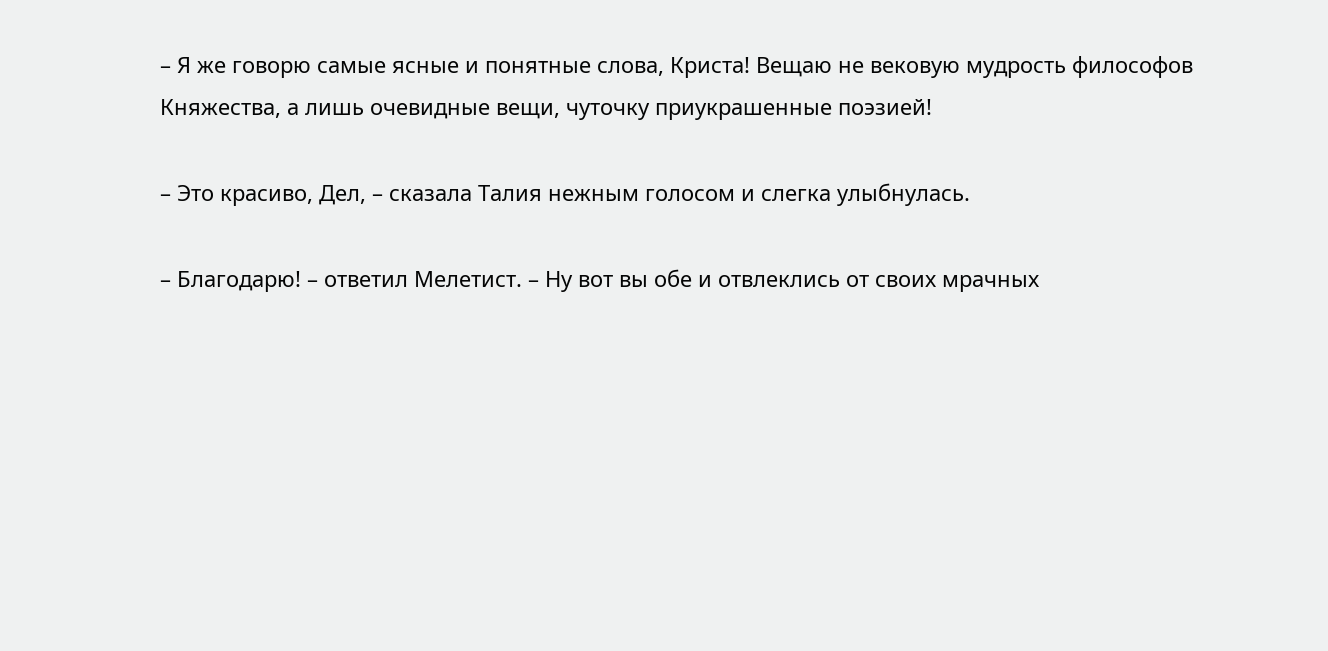– Я же говорю самые ясные и понятные слова, Криста! Вещаю не вековую мудрость философов Княжества, а лишь очевидные вещи, чуточку приукрашенные поэзией!

– Это красиво, Дел, – сказала Талия нежным голосом и слегка улыбнулась.

– Благодарю! – ответил Мелетист. – Ну вот вы обе и отвлеклись от своих мрачных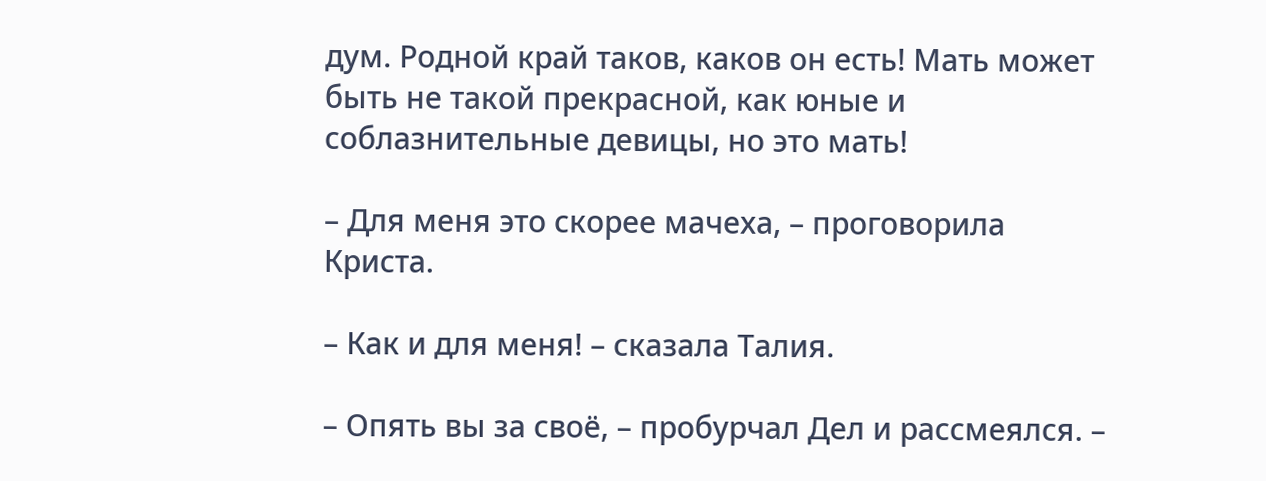дум. Родной край таков, каков он есть! Мать может быть не такой прекрасной, как юные и соблазнительные девицы, но это мать!

– Для меня это скорее мачеха, – проговорила Криста.

– Как и для меня! – сказала Талия.

– Опять вы за своё, – пробурчал Дел и рассмеялся. –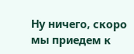Ну ничего, скоро мы приедем к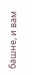башне, и вам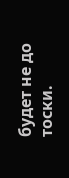будет не до тоски.